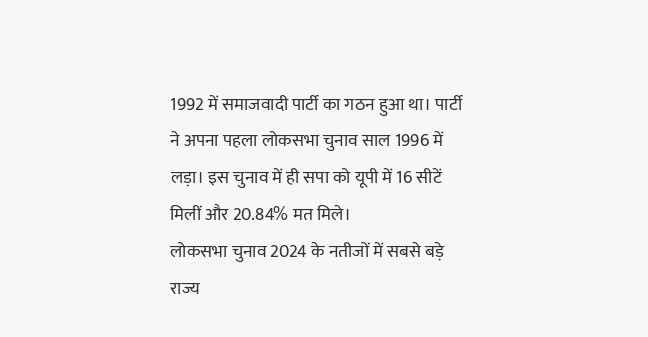1992 में समाजवादी पार्टी का गठन हुआ था। पार्टी ने अपना पहला लोकसभा चुनाव साल 1996 में लड़ा। इस चुनाव में ही सपा को यूपी में 16 सीटें मिलीं और 20.84% मत मिले।
लोकसभा चुनाव 2024 के नतीजों में सबसे बड़े राज्य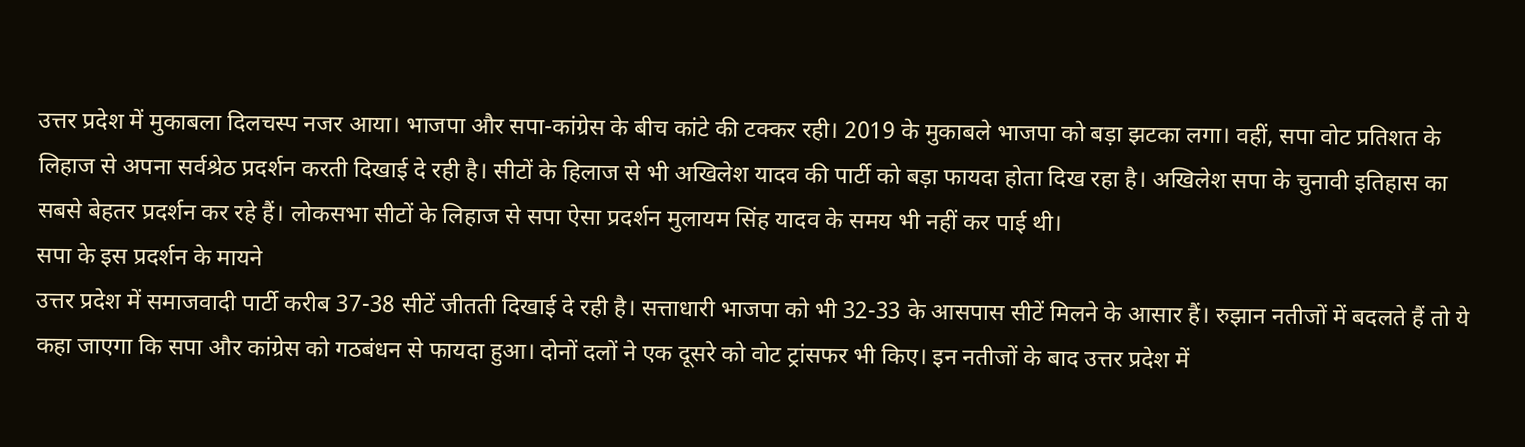उत्तर प्रदेश में मुकाबला दिलचस्प नजर आया। भाजपा और सपा-कांग्रेस के बीच कांटे की टक्कर रही। 2019 के मुकाबले भाजपा को बड़ा झटका लगा। वहीं, सपा वोट प्रतिशत के लिहाज से अपना सर्वश्रेठ प्रदर्शन करती दिखाई दे रही है। सीटों के हिलाज से भी अखिलेश यादव की पार्टी को बड़ा फायदा होता दिख रहा है। अखिलेश सपा के चुनावी इतिहास का सबसे बेहतर प्रदर्शन कर रहे हैं। लोकसभा सीटों के लिहाज से सपा ऐसा प्रदर्शन मुलायम सिंह यादव के समय भी नहीं कर पाई थी।
सपा के इस प्रदर्शन के मायने
उत्तर प्रदेश में समाजवादी पार्टी करीब 37-38 सीटें जीतती दिखाई दे रही है। सत्ताधारी भाजपा को भी 32-33 के आसपास सीटें मिलने के आसार हैं। रुझान नतीजों में बदलते हैं तो ये कहा जाएगा कि सपा और कांग्रेस को गठबंधन से फायदा हुआ। दोनों दलों ने एक दूसरे को वोट ट्रांसफर भी किए। इन नतीजों के बाद उत्तर प्रदेश में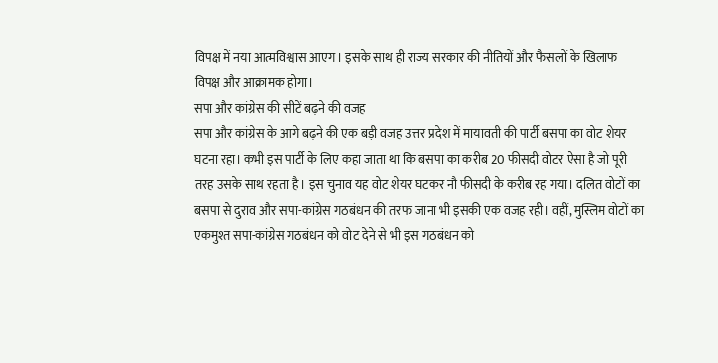विपक्ष में नया आत्मविश्वास आएग। इसके साथ ही राज्य सरकार की नीतियों और फैसलों के खिलाफ विपक्ष और आक्रामक होगा।
सपा और कांग्रेस की सीटें बढ़ने की वजह
सपा और कांग्रेस के आगे बढ़ने की एक बड़ी वजह उत्तर प्रदेश में मायावती की पार्टी बसपा का वोट शेयर घटना रहा। कभी इस पार्टी के लिए कहा जाता था कि बसपा का करीब 20 फीसदी वोटर ऐसा है जो पूरी तरह उसके साथ रहता है। इस चुनाव यह वोट शेयर घटकर नौ फीसदी के करीब रह गया। दलित वोटों का बसपा से दुराव और सपा-कांग्रेस गठबंधन की तरफ जाना भी इसकी एक वजह रही। वहीं, मुस्लिम वोटों का एकमुश्त सपा-कांग्रेस गठबंधन को वोट देने से भी इस गठबंधन को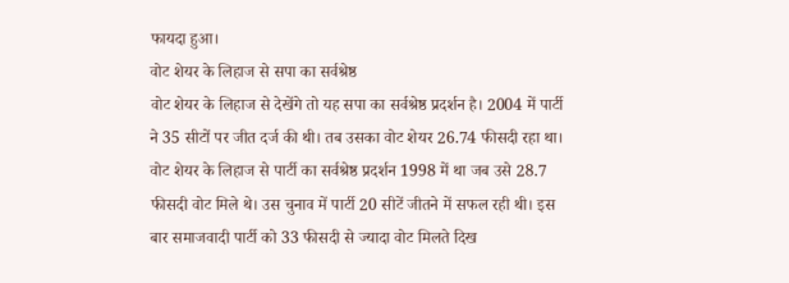फायदा हुआ।
वोट शेयर के लिहाज से सपा का सर्वश्रेष्ठ
वोट शेयर के लिहाज से देखेंगे तो यह सपा का सर्वश्रेष्ठ प्रदर्शन है। 2004 में पार्टी ने 35 सीटों पर जीत दर्ज की थी। तब उसका वोट शेयर 26.74 फीसदी रहा था। वोट शेयर के लिहाज से पार्टी का सर्वश्रेष्ठ प्रदर्शन 1998 में था जब उसे 28.7 फीसदी वोट मिले थे। उस चुनाव में पार्टी 20 सीटें जीतने में सफल रही थी। इस बार समाजवादी पार्टी को 33 फीसदी से ज्यादा वोट मिलते दिख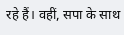रहे हैं। वहीं, सपा के साथ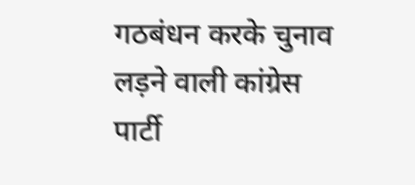गठबंधन करके चुनाव लड़ने वाली कांग्रेस पार्टी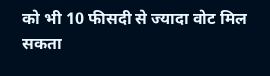को भी 10 फीसदी से ज्यादा वोट मिल सकता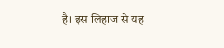है। इस लिहाज से यह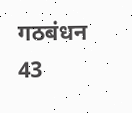गठबंधन 43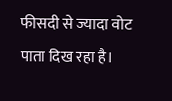फीसदी से ज्यादा वोट पाता दिख रहा है।